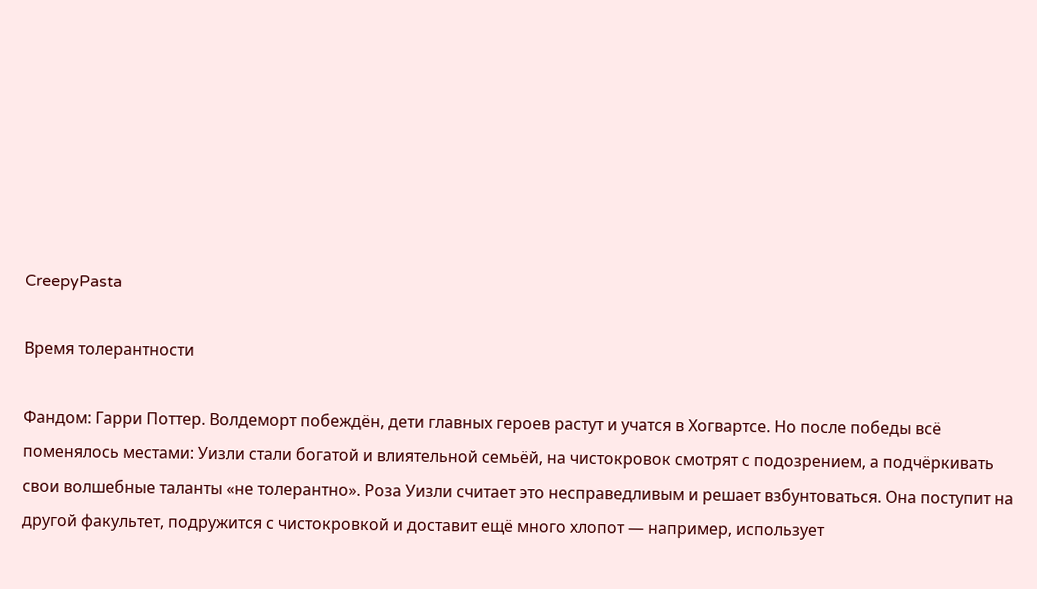CreepyPasta

Время толерантности

Фандом: Гарри Поттер. Волдеморт побеждён, дети главных героев растут и учатся в Хогвартсе. Но после победы всё поменялось местами: Уизли стали богатой и влиятельной семьёй, на чистокровок смотрят с подозрением, а подчёркивать свои волшебные таланты «не толерантно». Роза Уизли считает это несправедливым и решает взбунтоваться. Она поступит на другой факультет, подружится с чистокровкой и доставит ещё много хлопот — например, использует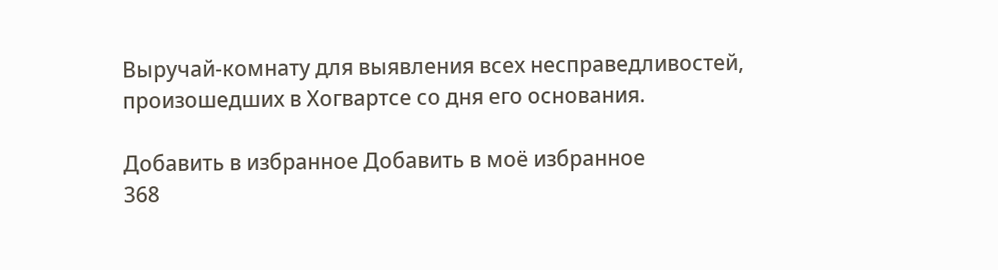Выручай-комнату для выявления всех несправедливостей, произошедших в Хогвартсе со дня его основания.

Добавить в избранное Добавить в моё избранное
368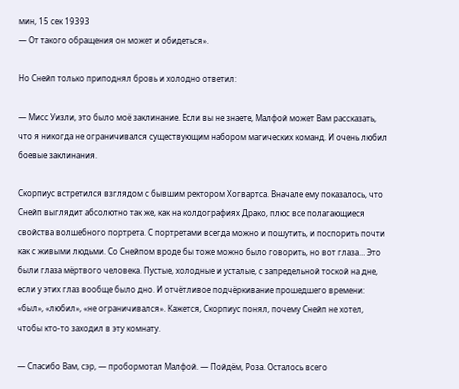мин, 15 сек 19393
— От такого обращения он может и обидеться».

Но Снейп только приподнял бровь и холодно ответил:

— Мисс Уизли, это было моё заклинание. Если вы не знаете, Малфой может Вам рассказать, что я никогда не ограничивался существующим набором магических команд. И очень любил боевые заклинания.

Скорпиус встретился взглядом с бывшим ректором Хогвартса. Вначале ему показалось, что Снейп выглядит абсолютно так же, как на колдографиях Драко, плюс все полагающиеся свойства волшебного портрета. С портретами всегда можно и пошутить, и поспорить почти как с живыми людьми. Со Снейпом вроде бы тоже можно было говорить, но вот глаза… Это были глаза мёртвого человека. Пустые, холодные и усталые, с запредельной тоской на дне, если у этих глаз вообще было дно. И отчётливое подчёркивание прошедшего времени: «был», «любил», «не ограничивался». Кажется, Скорпиус понял, почему Снейп не хотел, чтобы кто-то заходил в эту комнату.

— Спасибо Вам, сэр, — пробормотал Малфой. — Пойдём, Роза. Осталось всего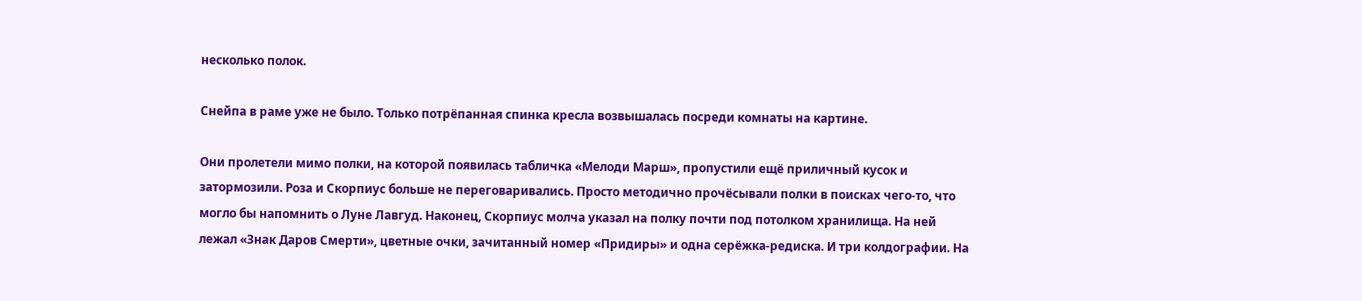несколько полок.

Снейпа в раме уже не было. Только потрёпанная спинка кресла возвышалась посреди комнаты на картине.

Они пролетели мимо полки, на которой появилась табличка «Мелоди Марш», пропустили ещё приличный кусок и затормозили. Роза и Скорпиус больше не переговаривались. Просто методично прочёсывали полки в поисках чего-то, что могло бы напомнить о Луне Лавгуд. Наконец, Скорпиус молча указал на полку почти под потолком хранилища. На ней лежал «Знак Даров Смерти», цветные очки, зачитанный номер «Придиры» и одна серёжка-редиска. И три колдографии. На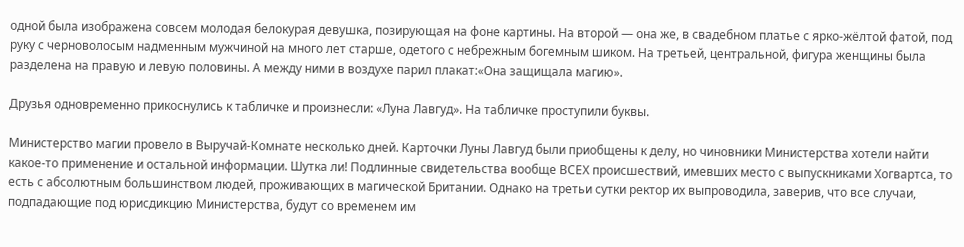одной была изображена совсем молодая белокурая девушка, позирующая на фоне картины. На второй — она же, в свадебном платье с ярко-жёлтой фатой, под руку с черноволосым надменным мужчиной на много лет старше, одетого с небрежным богемным шиком. На третьей, центральной, фигура женщины была разделена на правую и левую половины. А между ними в воздухе парил плакат:«Она защищала магию».

Друзья одновременно прикоснулись к табличке и произнесли: «Луна Лавгуд». На табличке проступили буквы.

Министерство магии провело в Выручай-Комнате несколько дней. Карточки Луны Лавгуд были приобщены к делу, но чиновники Министерства хотели найти какое-то применение и остальной информации. Шутка ли! Подлинные свидетельства вообще ВСЕХ происшествий, имевших место с выпускниками Хогвартса, то есть с абсолютным большинством людей, проживающих в магической Британии. Однако на третьи сутки ректор их выпроводила, заверив, что все случаи, подпадающие под юрисдикцию Министерства, будут со временем им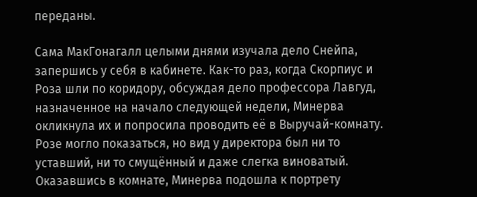переданы.

Сама МакГонагалл целыми днями изучала дело Снейпа, запершись у себя в кабинете. Как-то раз, когда Скорпиус и Роза шли по коридору, обсуждая дело профессора Лавгуд, назначенное на начало следующей недели, Минерва окликнула их и попросила проводить её в Выручай-комнату. Розе могло показаться, но вид у директора был ни то уставший, ни то смущённый и даже слегка виноватый. Оказавшись в комнате, Минерва подошла к портрету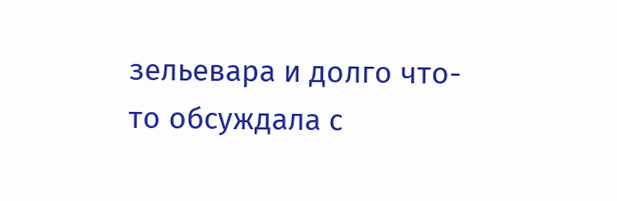зельевара и долго что-то обсуждала с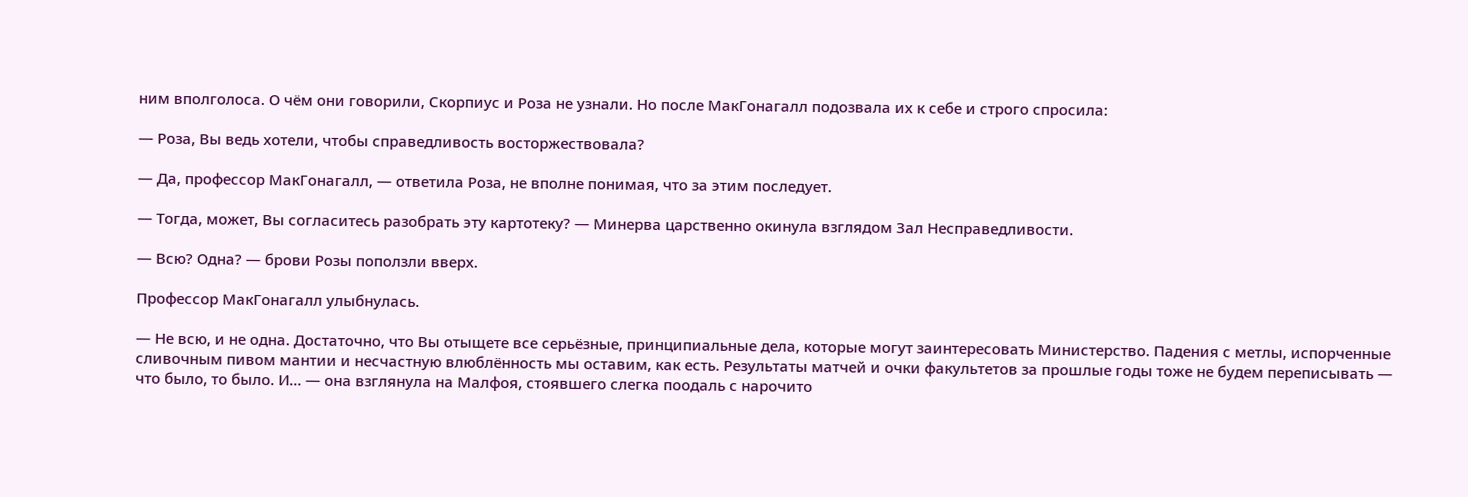ним вполголоса. О чём они говорили, Скорпиус и Роза не узнали. Но после МакГонагалл подозвала их к себе и строго спросила:

— Роза, Вы ведь хотели, чтобы справедливость восторжествовала?

— Да, профессор МакГонагалл, — ответила Роза, не вполне понимая, что за этим последует.

— Тогда, может, Вы согласитесь разобрать эту картотеку? — Минерва царственно окинула взглядом Зал Несправедливости.

— Всю? Одна? — брови Розы поползли вверх.

Профессор МакГонагалл улыбнулась.

— Не всю, и не одна. Достаточно, что Вы отыщете все серьёзные, принципиальные дела, которые могут заинтересовать Министерство. Падения с метлы, испорченные сливочным пивом мантии и несчастную влюблённость мы оставим, как есть. Результаты матчей и очки факультетов за прошлые годы тоже не будем переписывать — что было, то было. И… — она взглянула на Малфоя, стоявшего слегка поодаль с нарочито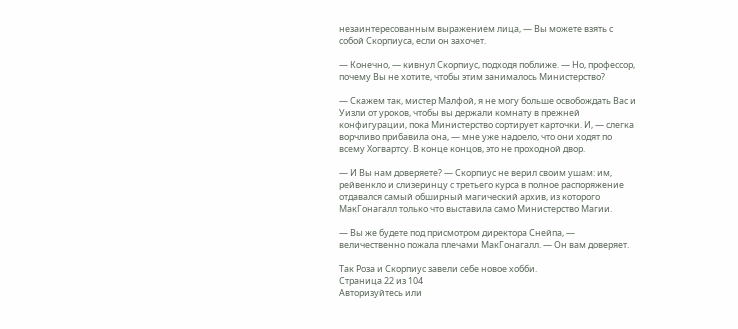незаинтересованным выражением лица, — Вы можете взять с собой Скорпиуса, если он захочет.

— Конечно, — кивнул Скорпиус, подходя поближе. — Но, профессор, почему Вы не хотите, чтобы этим занималось Министерство?

— Скажем так, мистер Малфой, я не могу больше освобождать Вас и Уизли от уроков, чтобы вы держали комнату в прежней конфигурации, пока Министерство сортирует карточки. И, — слегка ворчливо прибавила она, — мне уже надоело, что они ходят по всему Хогвартсу. В конце концов, это не проходной двор.

— И Вы нам доверяете? — Скорпиус не верил своим ушам: им, рейвенкло и слизеринцу с третьего курса в полное распоряжение отдавался самый обширный магический архив, из которого МакГонагалл только что выставила само Министерство Магии.

— Вы же будете под присмотром директора Снейпа, — величественно пожала плечами МакГонагалл. — Он вам доверяет.

Так Роза и Скорпиус завели себе новое хобби.
Страница 22 из 104
Авторизуйтесь или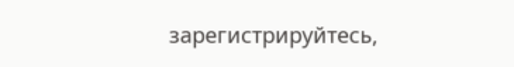зарегистрируйтесь,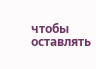чтобы оставлять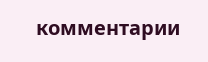комментарии